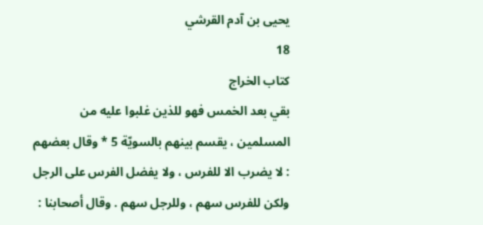يحيى بن آدم القرشي
18
كتاب الخراج
بقي بعد الخمس فهو للذين غلبوا عليه من المسلمين ، يقسم بينهم بالسويّة 5 * وقال بعضهم : لا يضرب الا للفرس ، ولا يفضل الفرس على الرجل ولكن للفرس سهم ، وللرجل سهم . وقال أصحابنا :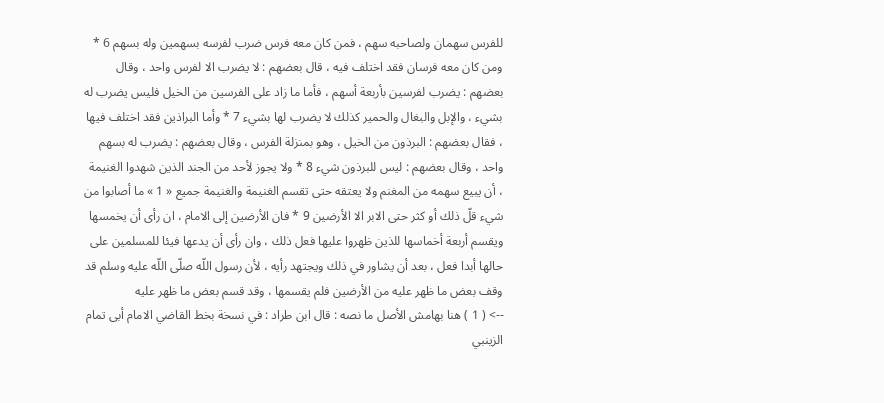للفرس سهمان ولصاحبه سهم ، فمن كان معه فرس ضرب لفرسه بسهمين وله بسهم 6 * ومن كان معه فرسان فقد اختلف فيه ، قال بعضهم : لا يضرب الا لفرس واحد ، وقال بعضهم : يضرب لفرسين بأربعة أسهم ، فأما ما زاد على الفرسين من الخيل فليس يضرب له بشيء ، والإبل والبغال والحمير كذلك لا يضرب لها بشيء 7 * وأما البراذين فقد اختلف فيها ، فقال بعضهم : البرذون من الخيل ، وهو بمنزلة الفرس ، وقال بعضهم : يضرب له بسهم واحد ، وقال بعضهم : ليس للبرذون شيء 8 * ولا يجوز لأحد من الجند الذين شهدوا الغنيمة ، أن يبيع سهمه من المغنم ولا يعتقه حتى تقسم الغنيمة والغنيمة جميع « 1 » ما أصابوا من شيء قلّ ذلك أو كثر حتى الابر الا الأرضين 9 * فان الأرضين إلى الامام ، ان رأى أن يخمسها ويقسم أربعة أخماسها للذين ظهروا عليها فعل ذلك ، وان رأى أن يدعها فيئا للمسلمين على حالها أبدا فعل ، بعد أن يشاور في ذلك ويجتهد رأيه ، لأن رسول اللّه صلّى اللّه عليه وسلم قد وقف بعض ما ظهر عليه من الأرضين فلم يقسمها ، وقد قسم بعض ما ظهر عليه
--> ( 1 ) هنا بهامش الأصل ما نصه : قال ابن طراد : في نسخة بخط القاضي الامام أبى تمام الزينبي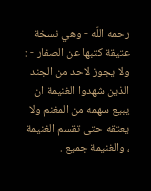رحمه اللّه - وهي نسخة عتيقة كتبها عن الصفار - : ولا يجوز لاحد من الجند الذين شهدوا الغنيمة ان يبيع سهمه من المغنم ولا يعتقه حتى تقسم الغنيمة ، والغنيمة جميع .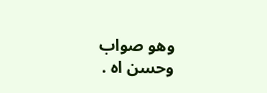وهو صواب وحسن اه .